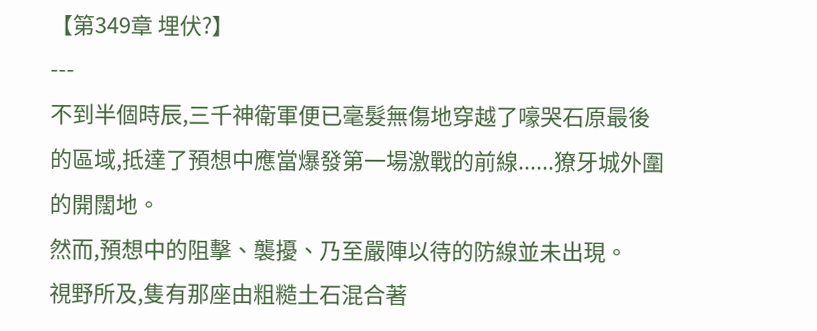【第349章 埋伏?】
---
不到半個時辰,三千神衛軍便已毫髮無傷地穿越了嚎哭石原最後的區域,抵達了預想中應當爆發第一場激戰的前線......獠牙城外圍的開闊地。
然而,預想中的阻擊、襲擾、乃至嚴陣以待的防線並未出現。
視野所及,隻有那座由粗糙土石混合著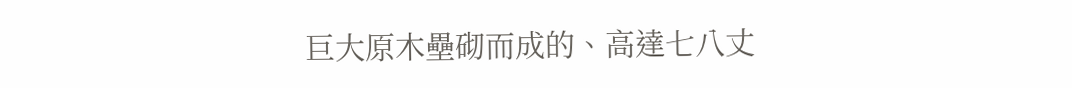巨大原木壘砌而成的、高達七八丈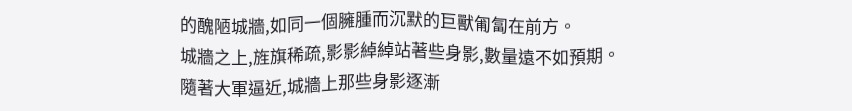的醜陋城牆,如同一個臃腫而沉默的巨獸匍匐在前方。
城牆之上,旌旗稀疏,影影綽綽站著些身影,數量遠不如預期。
隨著大軍逼近,城牆上那些身影逐漸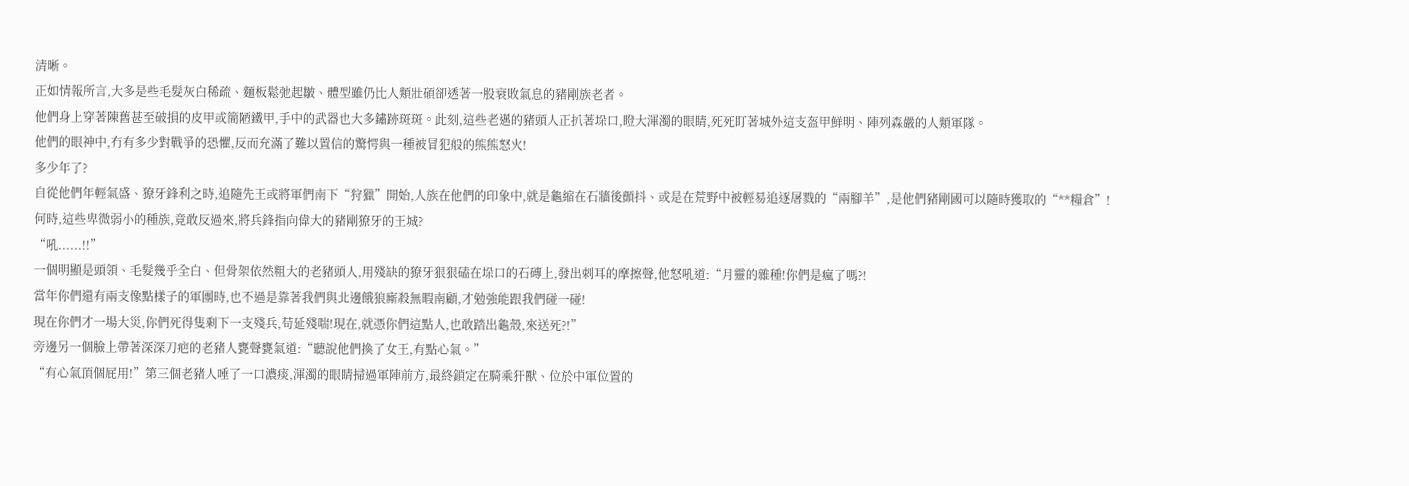清晰。
正如情報所言,大多是些毛髮灰白稀疏、麵板鬆弛起皺、體型雖仍比人類壯碩卻透著一股衰敗氣息的豬剛族老者。
他們身上穿著陳舊甚至破損的皮甲或簡陋鐵甲,手中的武器也大多鏽跡斑斑。此刻,這些老邁的豬頭人正扒著垛口,瞪大渾濁的眼睛,死死盯著城外這支盔甲鮮明、陣列森嚴的人類軍隊。
他們的眼神中,冇有多少對戰爭的恐懼,反而充滿了難以置信的驚愕與一種被冒犯般的熊熊怒火!
多少年了?
自從他們年輕氣盛、獠牙鋒利之時,追隨先王或將軍們南下“狩獵”開始,人族在他們的印象中,就是龜縮在石牆後顫抖、或是在荒野中被輕易追逐屠戮的“兩腳羊”,是他們豬剛國可以隨時獲取的“**糧倉”!
何時,這些卑微弱小的種族,竟敢反過來,將兵鋒指向偉大的豬剛獠牙的王城?
“吼......!!”
一個明顯是頭領、毛髮幾乎全白、但骨架依然粗大的老豬頭人,用殘缺的獠牙狠狠磕在垛口的石磚上,發出刺耳的摩擦聲,他怒吼道:“月靈的雜種!你們是瘋了嗎?!
當年你們還有兩支像點樣子的軍團時,也不過是靠著我們與北邊餓狼廝殺無暇南顧,才勉強能跟我們碰一碰!
現在你們才一場大災,你們死得隻剩下一支殘兵,苟延殘喘!現在,就憑你們這點人,也敢踏出龜殼,來送死?!”
旁邊另一個臉上帶著深深刀疤的老豬人甕聲甕氣道:“聽說他們換了女王,有點心氣。”
“有心氣頂個屁用!”第三個老豬人唾了一口濃痰,渾濁的眼睛掃過軍陣前方,最終鎖定在騎乘犴獸、位於中軍位置的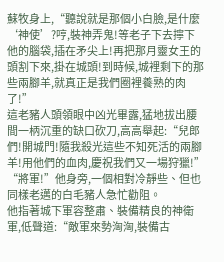蘇牧身上,“聽說就是那個小白臉,是什麼‘神使’?哼,裝神弄鬼!等老子下去擰下他的腦袋,插在矛尖上!再把那月靈女王的頭割下來,掛在城頭!到時候,城裡剩下的那些兩腳羊,就真正是我們圈裡養熟的肉了!”
這老豬人頭領眼中凶光畢露,猛地拔出腰間一柄沉重的缺口砍刀,高高舉起:“兒郎們!開城門!隨我殺光這些不知死活的兩腳羊!用他們的血肉,慶祝我們又一場狩獵!”
“將軍!”他身旁,一個相對冷靜些、但也同樣老邁的白毛豬人急忙勸阻。
他指著城下軍容整肅、裝備精良的神衛軍,低聲道:“敵軍來勢洶洶,裝備古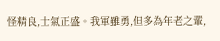怪精良,士氣正盛。我軍雖勇,但多為年老之輩,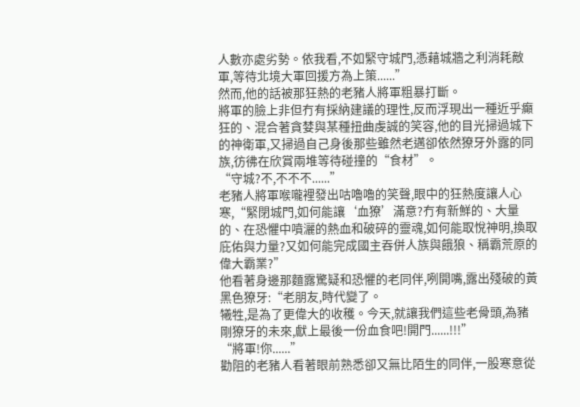人數亦處劣勢。依我看,不如緊守城門,憑藉城牆之利消耗敵軍,等待北境大軍回援方為上策......”
然而,他的話被那狂熱的老豬人將軍粗暴打斷。
將軍的臉上非但冇有採納建議的理性,反而浮現出一種近乎癲狂的、混合著貪婪與某種扭曲虔誠的笑容,他的目光掃過城下的神衛軍,又掃過自己身後那些雖然老邁卻依然獠牙外露的同族,彷彿在欣賞兩堆等待碰撞的“食材”。
“守城?不,不不不......”
老豬人將軍喉嚨裡發出咕嚕嚕的笑聲,眼中的狂熱度讓人心寒,“緊閉城門,如何能讓‘血獠’滿意?冇有新鮮的、大量的、在恐懼中噴灑的熱血和破碎的靈魂,如何能取悅神明,換取庇佑與力量?又如何能完成國主吞併人族與餓狼、稱霸荒原的偉大霸業?”
他看著身邊那麵露驚疑和恐懼的老同伴,咧開嘴,露出殘破的黃黑色獠牙:“老朋友,時代變了。
犧牲,是為了更偉大的收穫。今天,就讓我們這些老骨頭,為豬剛獠牙的未來,獻上最後一份血食吧!開門......!!!”
“將軍!你......”
勸阻的老豬人看著眼前熟悉卻又無比陌生的同伴,一股寒意從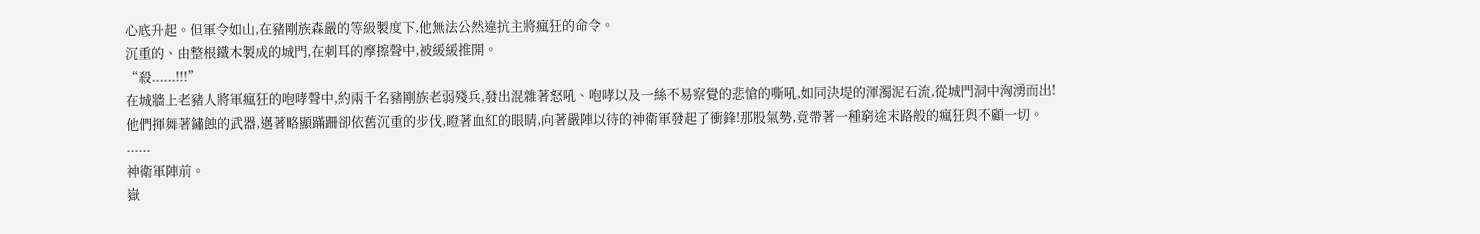心底升起。但軍令如山,在豬剛族森嚴的等級製度下,他無法公然違抗主將瘋狂的命令。
沉重的、由整根鐵木製成的城門,在刺耳的摩擦聲中,被緩緩推開。
“殺......!!!”
在城牆上老豬人將軍瘋狂的咆哮聲中,約兩千名豬剛族老弱殘兵,發出混雜著怒吼、咆哮以及一絲不易察覺的悲愴的嘶吼,如同決堤的渾濁泥石流,從城門洞中洶湧而出!
他們揮舞著鏽蝕的武器,邁著略顯蹣跚卻依舊沉重的步伐,瞪著血紅的眼睛,向著嚴陣以待的神衛軍發起了衝鋒!那股氣勢,竟帶著一種窮途末路般的瘋狂與不顧一切。
......
神衛軍陣前。
嶽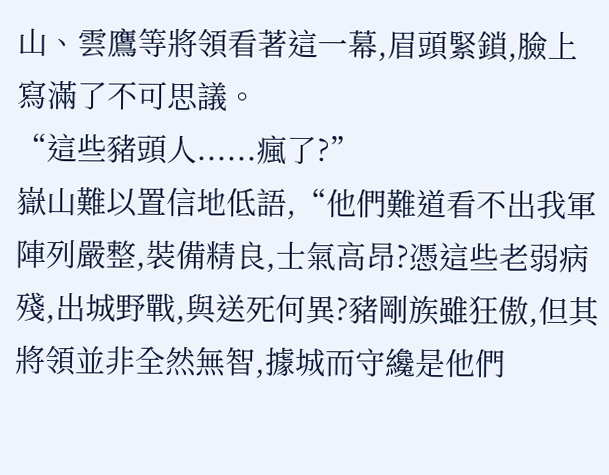山、雲鷹等將領看著這一幕,眉頭緊鎖,臉上寫滿了不可思議。
“這些豬頭人......瘋了?”
嶽山難以置信地低語,“他們難道看不出我軍陣列嚴整,裝備精良,士氣高昂?憑這些老弱病殘,出城野戰,與送死何異?豬剛族雖狂傲,但其將領並非全然無智,據城而守纔是他們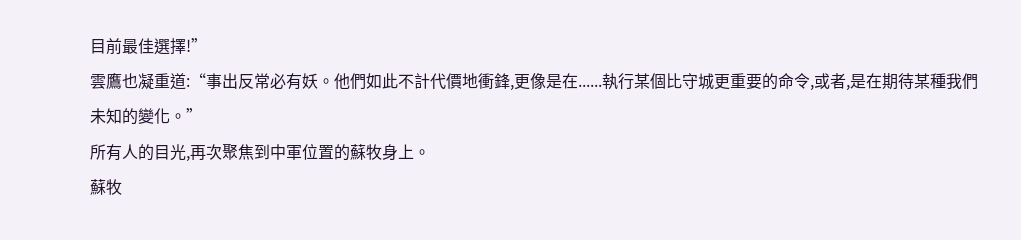目前最佳選擇!”
雲鷹也凝重道:“事出反常必有妖。他們如此不計代價地衝鋒,更像是在......執行某個比守城更重要的命令,或者,是在期待某種我們未知的變化。”
所有人的目光,再次聚焦到中軍位置的蘇牧身上。
蘇牧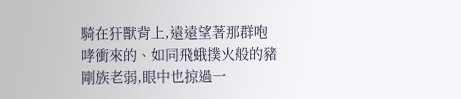騎在犴獸背上,遠遠望著那群咆哮衝來的、如同飛蛾撲火般的豬剛族老弱,眼中也掠過一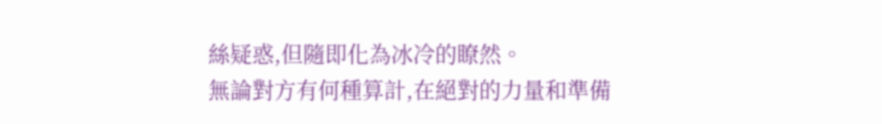絲疑惑,但隨即化為冰冷的瞭然。
無論對方有何種算計,在絕對的力量和準備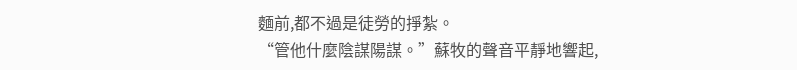麵前,都不過是徒勞的掙紮。
“管他什麼陰謀陽謀。”蘇牧的聲音平靜地響起,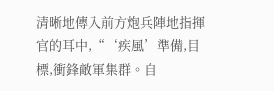清晰地傳入前方炮兵陣地指揮官的耳中,“‘疾風’準備,目標,衝鋒敵軍集群。自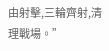由射擊,三輪齊射,清理戰場。”